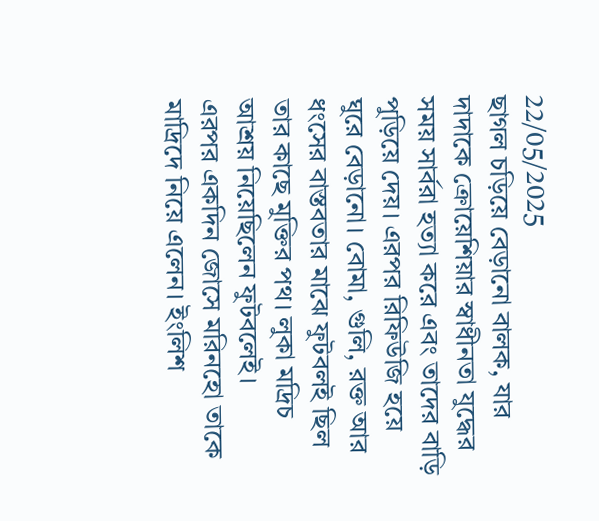22/05/2025
ছাগল চড়িয়ে বেড়ানো বালক, যার দাদাকে ক্রোয়েশিয়ার স্বাধীনতা যুদ্ধের সময় সার্বরা হত্যা করে এবং তাদের বাড়ি পুড়িয়ে দেয়। এরপর রিফিউজি হয়ে ঘুরে বেড়ানো। বোমা, গুলি, রক্ত আর ধংসের বাস্তবতার মাঝে ফুটবলই ছিল তার কাছে মুক্তির পথ। লুকা মদ্রিচ আশ্রয় নিয়েছিলেন ফুটবলেই।
এরপর একদিন জোসে মরিনহো তাকে মাদ্রিদে নিয়ে এলেন। ইংলিশ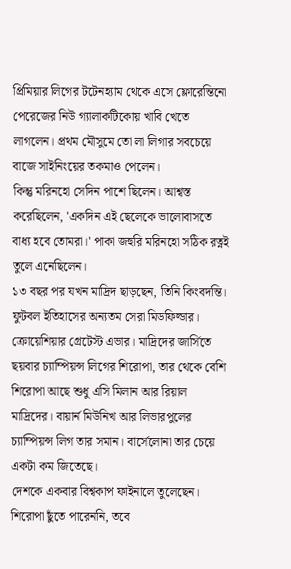প্রিমিয়ার লিগের টটেনহ্যাম থেকে এসে ফ্লোরেন্তিনো পেরেজের নিউ গ্যালাকটিকোয় খাবি খেতে লাগলেন। প্রথম মৌসুমে তো লা লিগার সবচেয়ে বাজে সাইনিংয়ের তকমাও পেলেন।
কিন্তু মরিনহো সেদিন পাশে ছিলেন। আশ্বস্ত করেছিলেন, 'একদিন এই ছেলেকে ভালোবাসতে বাধ্য হবে তোমরা।' পাকা জহুরি মরিনহো সঠিক রত্নই তুলে এনেছিলেন।
১৩ বছর পর যখন মাদ্রিদ ছাড়ছেন, তিনি কিংবদন্তি। ফুটবল ইতিহাসের অন্যতম সেরা মিডফিল্ডার। ক্রোয়েশিয়ার গ্রেটেস্ট এভার। মাদ্রিদের জার্সিতে ছয়বার চ্যাম্পিয়ন্স লিগের শিরোপা, তার থেকে বেশি শিরোপা আছে শুধু এসি মিলান আর রিয়াল মাদ্রিদের। বায়ার্ন মিউনিখ আর লিভারপুলের চ্যাম্পিয়ন্স লিগ তার সমান। বার্সেলোনা তার চেয়ে একটা কম জিতেছে।
দেশকে একবার বিশ্বকাপ ফাইনালে তুলেছেন। শিরোপা ছুঁতে পারেননি, তবে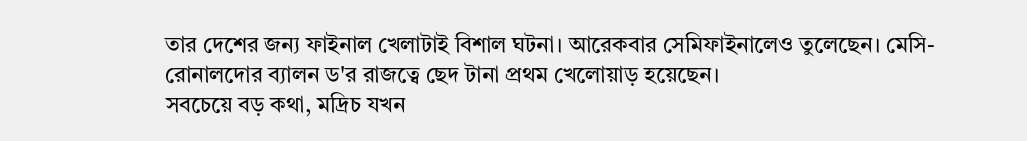তার দেশের জন্য ফাইনাল খেলাটাই বিশাল ঘটনা। আরেকবার সেমিফাইনালেও তুলেছেন। মেসি-রোনালদোর ব্যালন ড'র রাজত্বে ছেদ টানা প্রথম খেলোয়াড় হয়েছেন।
সবচেয়ে বড় কথা, মদ্রিচ যখন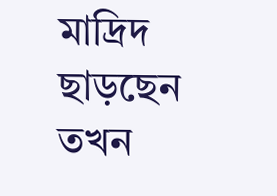মাদ্রিদ ছাড়ছেন তখন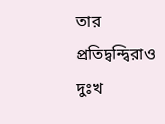তার প্রতিদ্বন্দ্বিরাও দুঃখ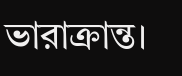ভারাক্রান্ত।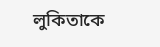লুকিতাকে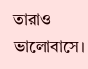তারাও ভালোবাসে।